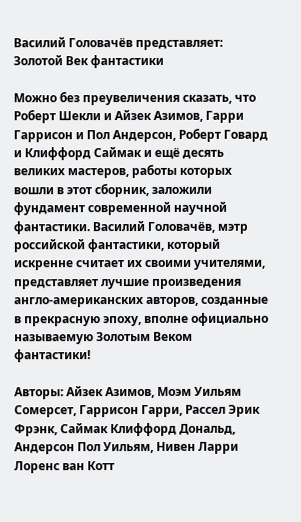Василий Головачёв представляет: Золотой Век фантастики

Можно без преувеличения сказать, что Роберт Шекли и Айзек Азимов, Гарри Гаррисон и Пол Андерсон, Роберт Говард и Клиффорд Саймак и ещё десять великих мастеров, работы которых вошли в этот сборник, заложили фундамент современной научной фантастики. Василий Головачёв, мэтр российской фантастики, который искренне считает их своими учителями, представляет лучшие произведения англо-американских авторов, созданные в прекрасную эпоху, вполне официально называемую Золотым Веком фантастики!

Авторы: Айзек Азимов, Моэм Уильям Сомерсет, Гаррисон Гарри, Рассел Эрик Фрэнк, Саймак Клиффорд Дональд, Андерсон Пол Уильям, Нивен Ларри Лоренс ван Котт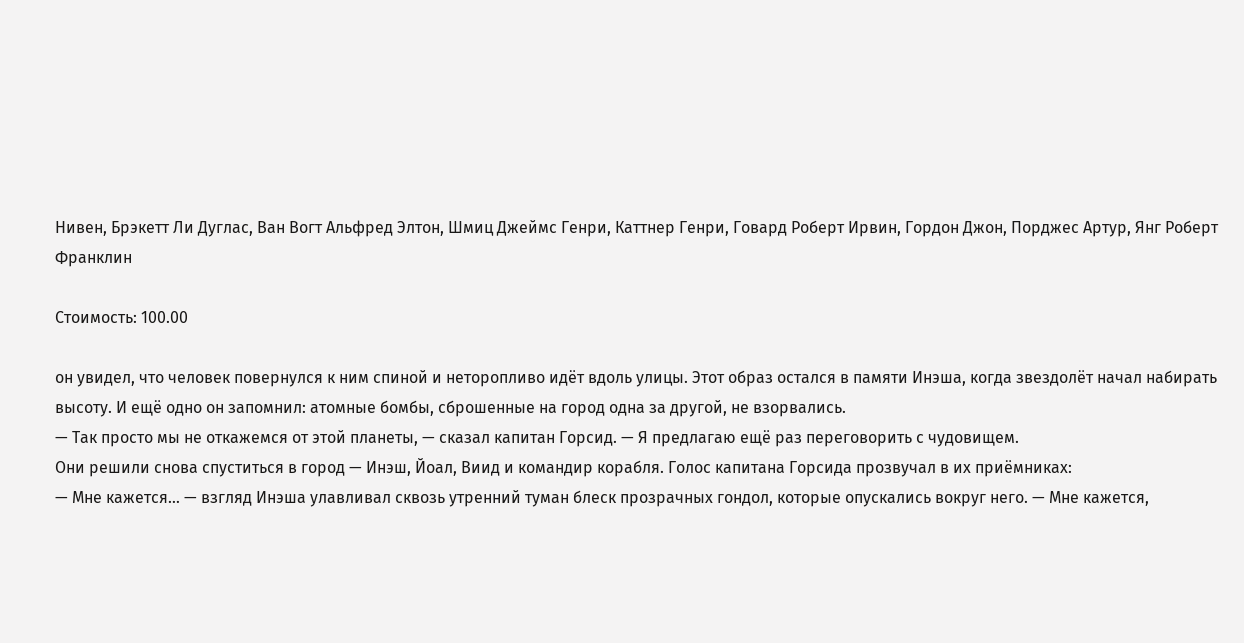Нивен, Брэкетт Ли Дуглас, Ван Вогт Альфред Элтон, Шмиц Джеймс Генри, Каттнер Генри, Говард Роберт Ирвин, Гордон Джон, Порджес Артур, Янг Роберт Франклин

Стоимость: 100.00

он увидел, что человек повернулся к ним спиной и неторопливо идёт вдоль улицы. Этот образ остался в памяти Инэша, когда звездолёт начал набирать высоту. И ещё одно он запомнил: атомные бомбы, сброшенные на город одна за другой, не взорвались.
— Так просто мы не откажемся от этой планеты, — сказал капитан Горсид. — Я предлагаю ещё раз переговорить с чудовищем.
Они решили снова спуститься в город — Инэш, Йоал, Виид и командир корабля. Голос капитана Горсида прозвучал в их приёмниках:
— Мне кажется… — взгляд Инэша улавливал сквозь утренний туман блеск прозрачных гондол, которые опускались вокруг него. — Мне кажется,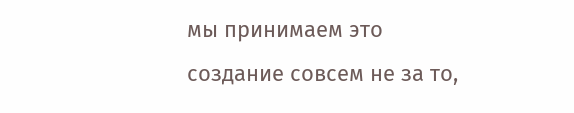мы принимаем это создание совсем не за то,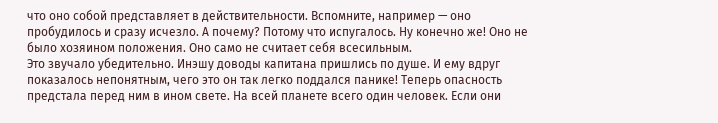что оно собой представляет в действительности. Вспомните, например — оно пробудилось и сразу исчезло. А почему? Потому что испугалось. Ну конечно же! Оно не было хозяином положения. Оно само не считает себя всесильным.
Это звучало убедительно. Инэшу доводы капитана пришлись по душе. И ему вдруг показалось непонятным, чего это он так легко поддался панике! Теперь опасность предстала перед ним в ином свете. На всей планете всего один человек. Если они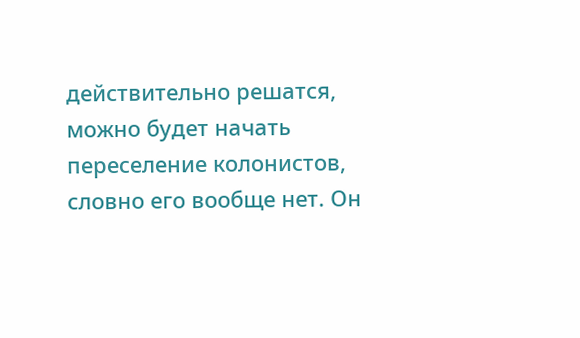действительно решатся, можно будет начать переселение колонистов, словно его вообще нет. Он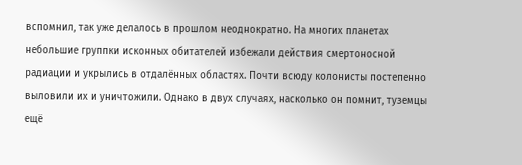вспомнил, так уже делалось в прошлом неоднократно. На многих планетах небольшие группки исконных обитателей избежали действия смертоносной радиации и укрылись в отдалённых областях. Почти всюду колонисты постепенно выловили их и уничтожили. Однако в двух случаях, насколько он помнит, туземцы ещё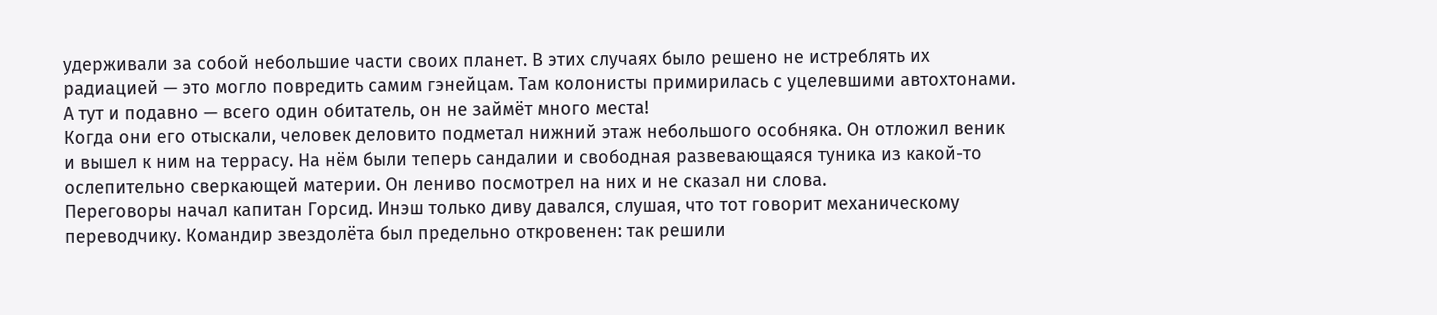удерживали за собой небольшие части своих планет. В этих случаях было решено не истреблять их радиацией — это могло повредить самим гэнейцам. Там колонисты примирилась с уцелевшими автохтонами. А тут и подавно — всего один обитатель, он не займёт много места!
Когда они его отыскали, человек деловито подметал нижний этаж небольшого особняка. Он отложил веник и вышел к ним на террасу. На нём были теперь сандалии и свободная развевающаяся туника из какой-то ослепительно сверкающей материи. Он лениво посмотрел на них и не сказал ни слова.
Переговоры начал капитан Горсид. Инэш только диву давался, слушая, что тот говорит механическому переводчику. Командир звездолёта был предельно откровенен: так решили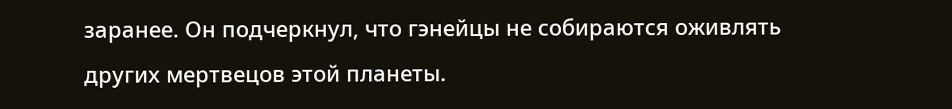заранее. Он подчеркнул, что гэнейцы не собираются оживлять других мертвецов этой планеты.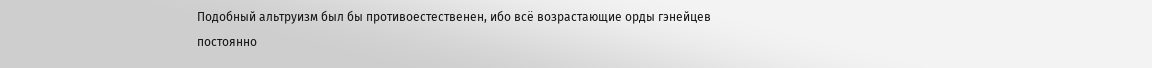Подобный альтруизм был бы противоестественен, ибо всё возрастающие орды гэнейцев постоянно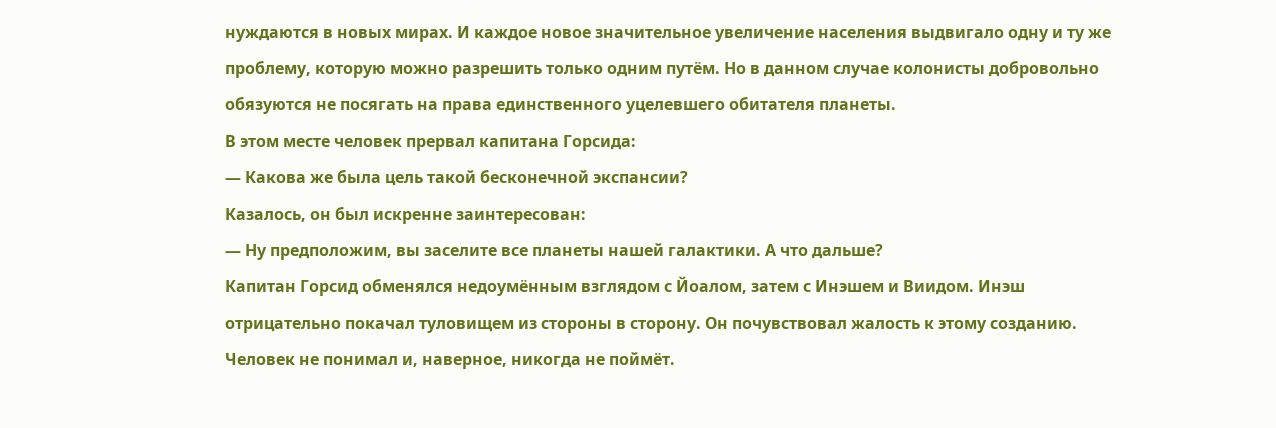нуждаются в новых мирах. И каждое новое значительное увеличение населения выдвигало одну и ту же проблему, которую можно разрешить только одним путём. Но в данном случае колонисты добровольно обязуются не посягать на права единственного уцелевшего обитателя планеты.
В этом месте человек прервал капитана Горсида:
— Какова же была цель такой бесконечной экспансии?
Казалось, он был искренне заинтересован:
— Ну предположим, вы заселите все планеты нашей галактики. А что дальше?
Капитан Горсид обменялся недоумённым взглядом с Йоалом, затем с Инэшем и Виидом. Инэш отрицательно покачал туловищем из стороны в сторону. Он почувствовал жалость к этому созданию. Человек не понимал и, наверное, никогда не поймёт.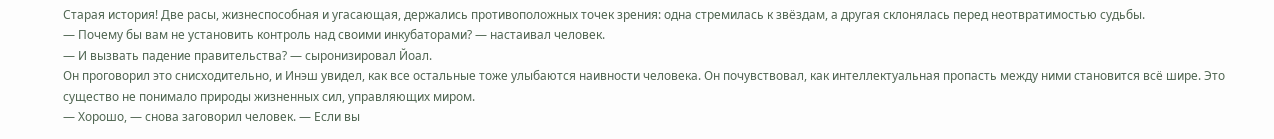Старая история! Две расы, жизнеспособная и угасающая, держались противоположных точек зрения: одна стремилась к звёздам, а другая склонялась перед неотвратимостью судьбы.
— Почему бы вам не установить контроль над своими инкубаторами? — настаивал человек.
— И вызвать падение правительства? — сыронизировал Йоал.
Он проговорил это снисходительно, и Инэш увидел, как все остальные тоже улыбаются наивности человека. Он почувствовал, как интеллектуальная пропасть между ними становится всё шире. Это существо не понимало природы жизненных сил, управляющих миром.
— Хорошо, — снова заговорил человек. — Если вы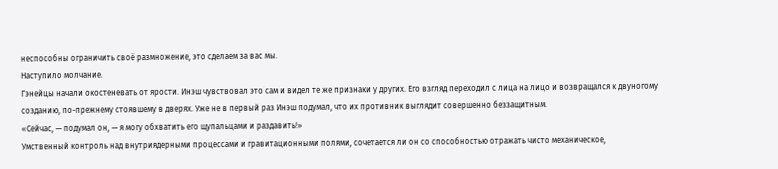неспособны ограничить своё размножение, это сделаем за вас мы.
Наступило молчание.
Гэнейцы начали окостеневать от ярости. Инэш чувствовал это сам и видел те же признаки у других. Его взгляд переходил с лица на лицо и возвращался к двуногому созданию, по-прежнему стоявшему в дверях. Уже не в первый раз Инэш подумал, что их противник выглядит совершенно беззащитным.
«Сейчас, — подумал он, — я могу обхватить его щупальцами и раздавить!»
Умственный контроль над внутриядерными процессами и гравитационными полями, сочетается ли он со способностью отражать чисто механическое,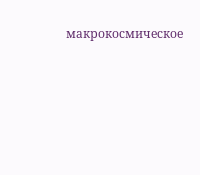макрокосмическое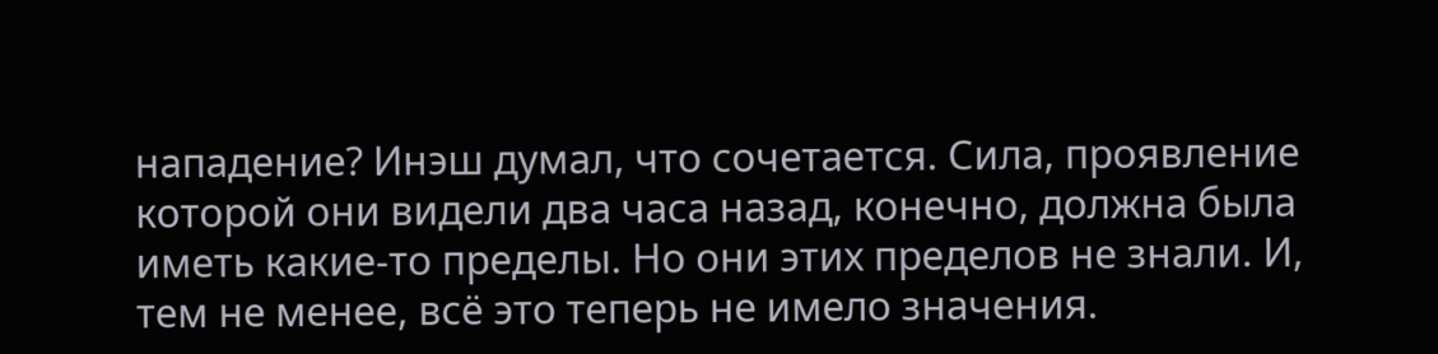нападение? Инэш думал, что сочетается. Сила, проявление которой они видели два часа назад, конечно, должна была иметь какие-то пределы. Но они этих пределов не знали. И, тем не менее, всё это теперь не имело значения.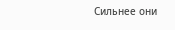Сильнее они